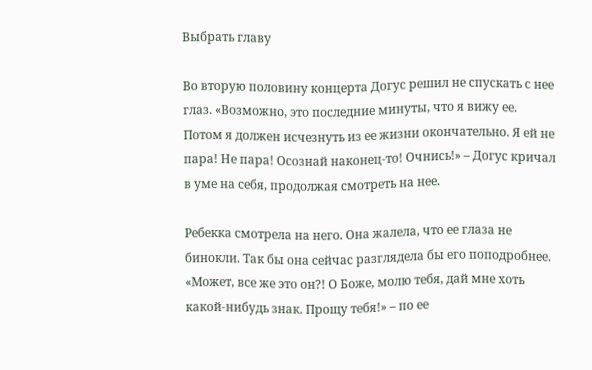Выбрать главу

Во вторую половину концерта Догус решил не спускать с нее глаз. «Возможно, это последние минуты, что я вижу ее. Потом я должен исчезнуть из ее жизни окончательно. Я ей не пара! Не пара! Осознай наконец-то! Очнись!» – Догус кричал в уме на себя, продолжая смотреть на нее.

Ребекка смотрела на него. Она жалела, что ее глаза не бинокли. Так бы она сейчас разглядела бы его поподробнее. «Может, все же это он?! О Боже, молю тебя, дай мне хоть какой-нибудь знак. Прощу тебя!» – по ее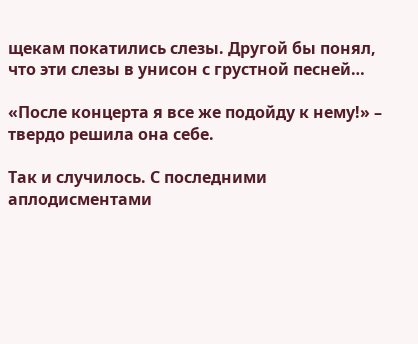щекам покатились слезы. Другой бы понял, что эти слезы в унисон с грустной песней…

«После концерта я все же подойду к нему!» – твердо решила она себе.

Так и случилось. С последними аплодисментами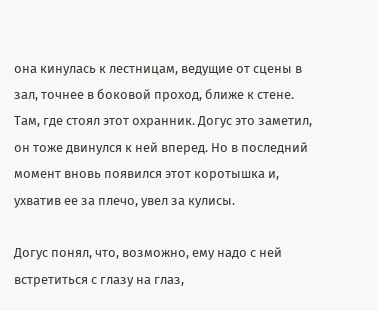она кинулась к лестницам, ведущие от сцены в зал, точнее в боковой проход, ближе к стене. Там, где стоял этот охранник. Догус это заметил, он тоже двинулся к ней вперед. Но в последний момент вновь появился этот коротышка и, ухватив ее за плечо, увел за кулисы.

Догус понял, что, возможно, ему надо с ней встретиться с глазу на глаз,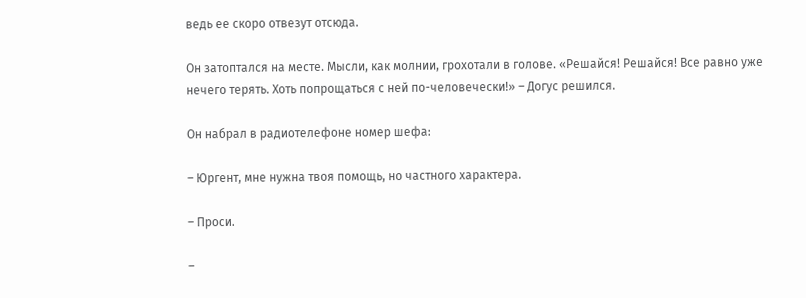ведь ее скоро отвезут отсюда.

Он затоптался на месте. Мысли, как молнии, грохотали в голове. «Решайся! Решайся! Все равно уже нечего терять. Хоть попрощаться с ней по-человечески!» – Догус решился.

Он набрал в радиотелефоне номер шефа:

– Юргент, мне нужна твоя помощь, но частного характера.

– Проси.

–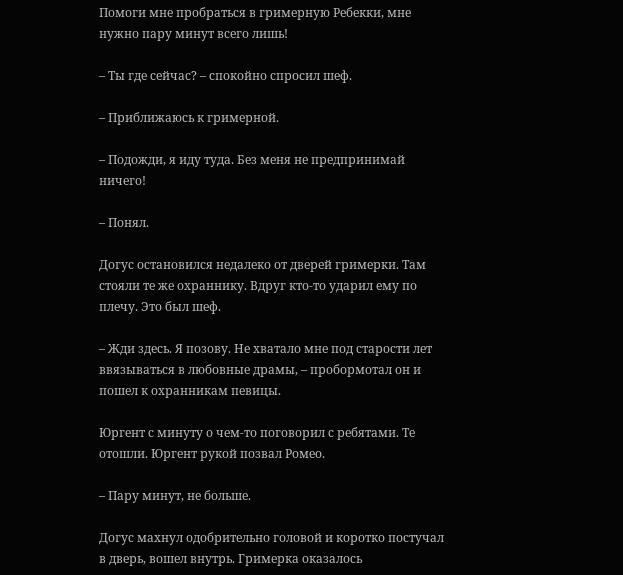Помоги мне пробраться в гримерную Ребекки, мне нужно пару минут всего лишь!

– Ты где сейчас? – спокойно спросил шеф.

– Приближаюсь к гримерной.

– Подожди, я иду туда. Без меня не предпринимай ничего!

– Понял.

Догус остановился недалеко от дверей гримерки. Там стояли те же охраннику. Вдруг кто-то ударил ему по плечу. Это был шеф.

– Жди здесь. Я позову. Не хватало мне под старости лет ввязываться в любовные драмы, – пробормотал он и пошел к охранникам певицы.

Юргент с минуту о чем-то поговорил с ребятами. Те отошли. Юргент рукой позвал Ромео.

– Пару минут, не больше.

Догус махнул одобрительно головой и коротко постучал в дверь, вошел внутрь. Гримерка оказалось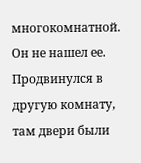многокомнатной. Он не нашел ее. Продвинулся в другую комнату, там двери были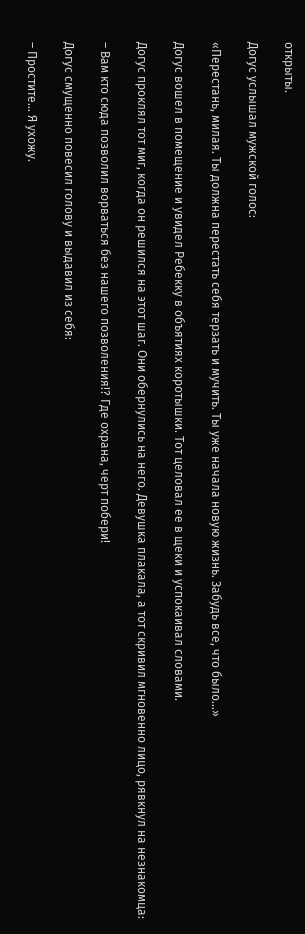открыты.

Догус услышал мужской голос:

«Перестань, милая. Ты должна перестать себя терзать и мучить. Ты уже начала новую жизнь. Забудь все, что было…»

Догус вошел в помещение и увидел Ребекку в объятиях коротышки. Тот целовал ее в щеки и успокаивал словами.

Догус проклял тот миг, когда он решился на этот шаг. Они обернулись на него. Девушка плакала, а тот скривил мгновенно лицо, рявкнул на незнакомца:

– Вам кто сюда позволил ворваться без нашего позволения!? Где охрана, черт побери!

Догус смущенно повесил голову и выдавил из себя:

– Простите… Я ухожу.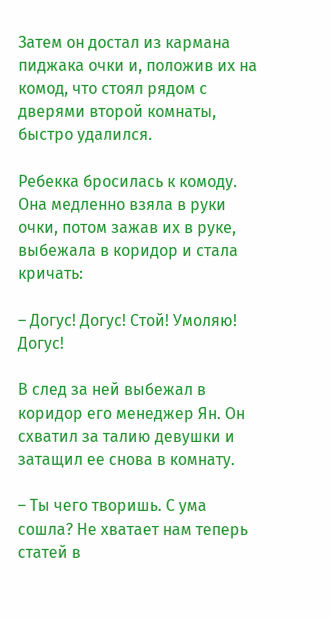Затем он достал из кармана пиджака очки и, положив их на комод, что стоял рядом с дверями второй комнаты, быстро удалился.

Ребекка бросилась к комоду. Она медленно взяла в руки очки, потом зажав их в руке, выбежала в коридор и стала кричать:

– Догус! Догус! Стой! Умоляю! Догус!

В след за ней выбежал в коридор его менеджер Ян. Он схватил за талию девушки и затащил ее снова в комнату.

– Ты чего творишь. С ума сошла? Не хватает нам теперь статей в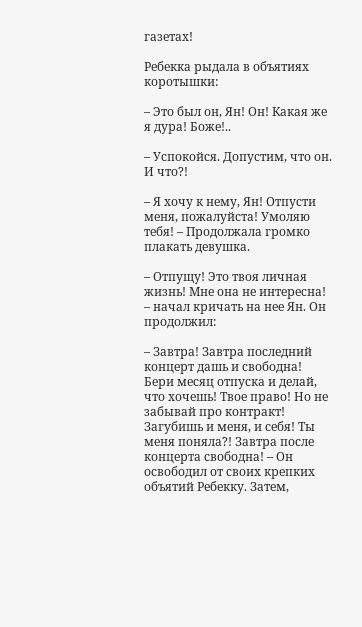газетах!

Ребекка рыдала в объятиях коротышки:

– Это был он, Ян! Он! Какая же я дура! Боже!..

– Успокойся. Допустим, что он. И что?!

– Я хочу к нему, Ян! Отпусти меня, пожалуйста! Умоляю тебя! – Продолжала громко плакать девушка.

– Отпущу! Это твоя личная жизнь! Мне она не интересна! – начал кричать на нее Ян. Он продолжил:

– Завтра! Завтра последний концерт дашь и свободна! Бери месяц отпуска и делай, что хочешь! Твое право! Но не забывай про контракт! Загубишь и меня, и себя! Ты меня поняла?! Завтра после концерта свободна! – Он освободил от своих крепких объятий Ребекку. Затем,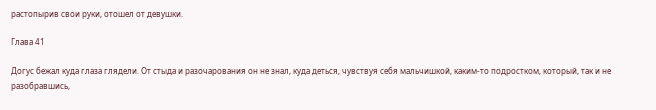растопырив свои руки, отошел от девушки.

Глава 41

Догус бежал куда глаза глядели. От стыда и разочарования он не знал, куда деться, чувствуя себя мальчишкой, каким-то подростком, который, так и не разобравшись,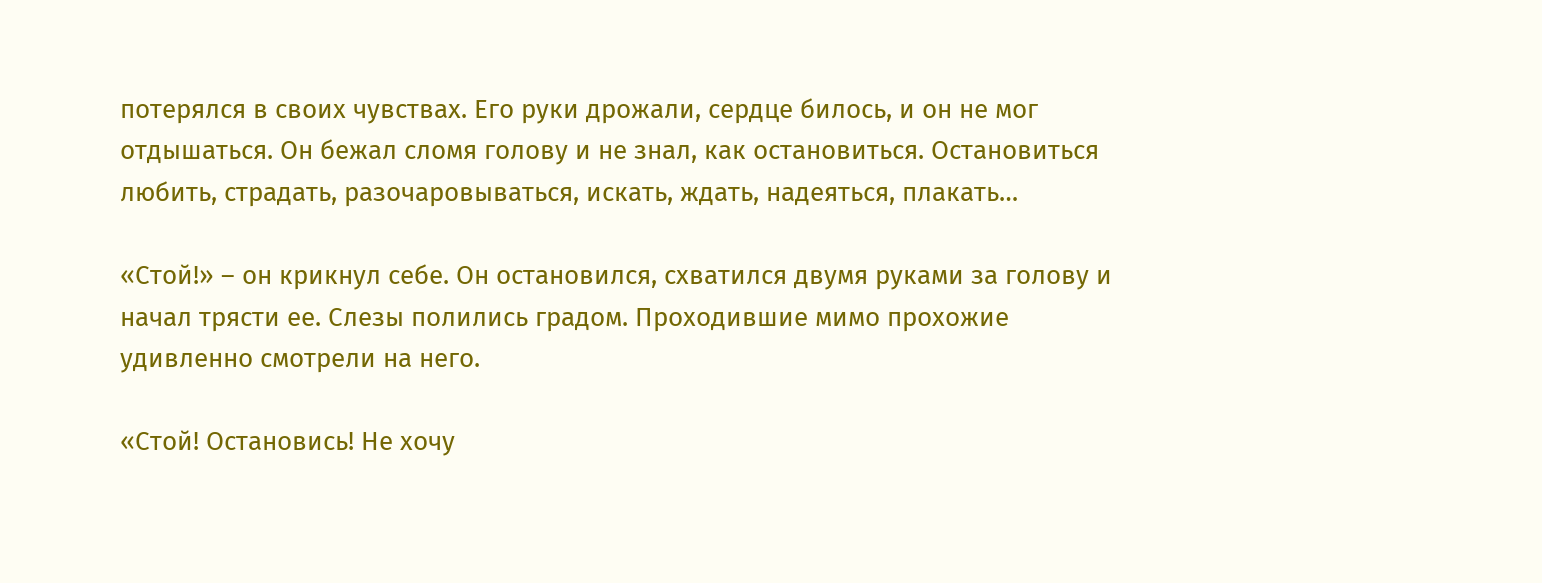потерялся в своих чувствах. Его руки дрожали, сердце билось, и он не мог отдышаться. Он бежал сломя голову и не знал, как остановиться. Остановиться любить, страдать, разочаровываться, искать, ждать, надеяться, плакать…

«Стой!» – он крикнул себе. Он остановился, схватился двумя руками за голову и начал трясти ее. Слезы полились градом. Проходившие мимо прохожие удивленно смотрели на него.

«Стой! Остановись! Не хочу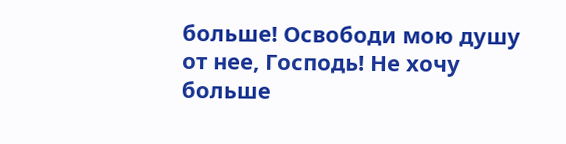больше! Освободи мою душу от нее, Господь! Не хочу больше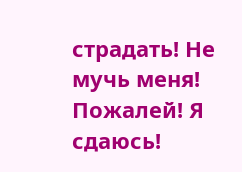страдать! Не мучь меня! Пожалей! Я сдаюсь!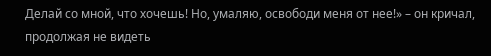Делай со мной, что хочешь! Но, умаляю, освободи меня от нее!» – он кричал, продолжая не видеть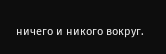ничего и никого вокруг.